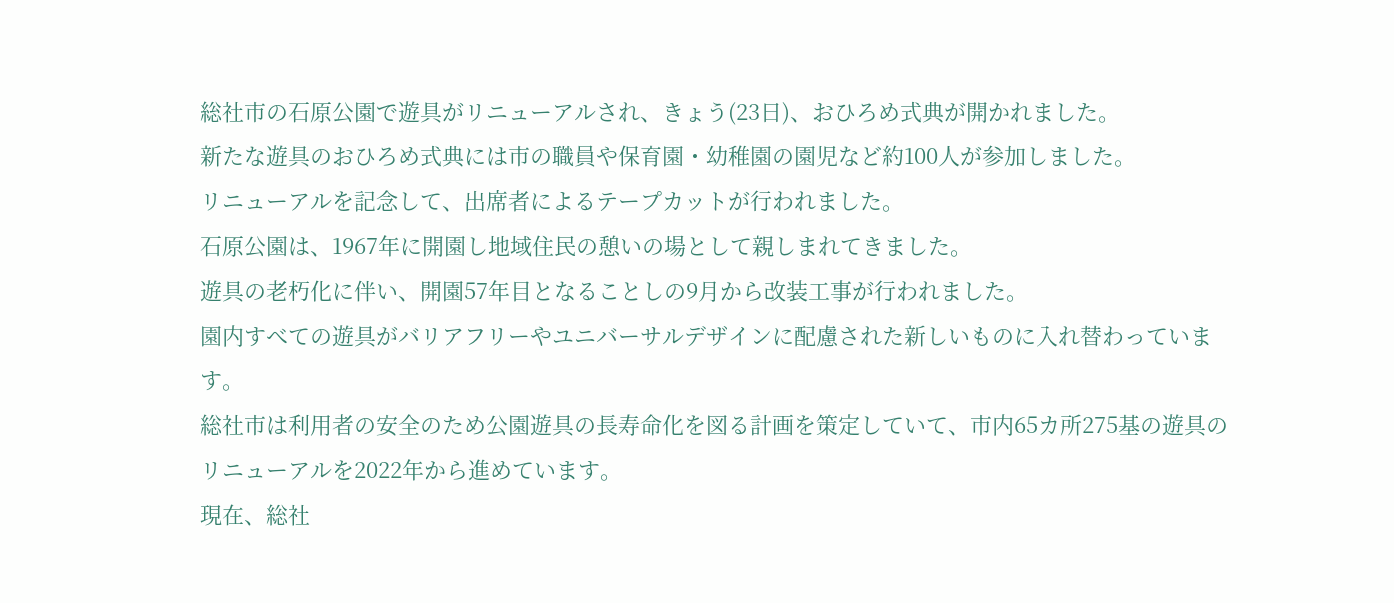総社市の石原公園で遊具がリニューアルされ、きょう(23日)、おひろめ式典が開かれました。
新たな遊具のおひろめ式典には市の職員や保育園・幼稚園の園児など約100人が参加しました。
リニューアルを記念して、出席者によるテープカットが行われました。
石原公園は、1967年に開園し地域住民の憩いの場として親しまれてきました。
遊具の老朽化に伴い、開園57年目となることしの9月から改装工事が行われました。
園内すべての遊具がバリアフリーやユニバーサルデザインに配慮された新しいものに入れ替わっています。
総社市は利用者の安全のため公園遊具の長寿命化を図る計画を策定していて、市内65カ所275基の遊具のリニューアルを2022年から進めています。
現在、総社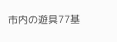市内の遊具77基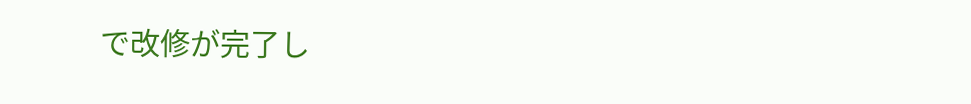で改修が完了し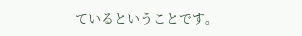ているということです。